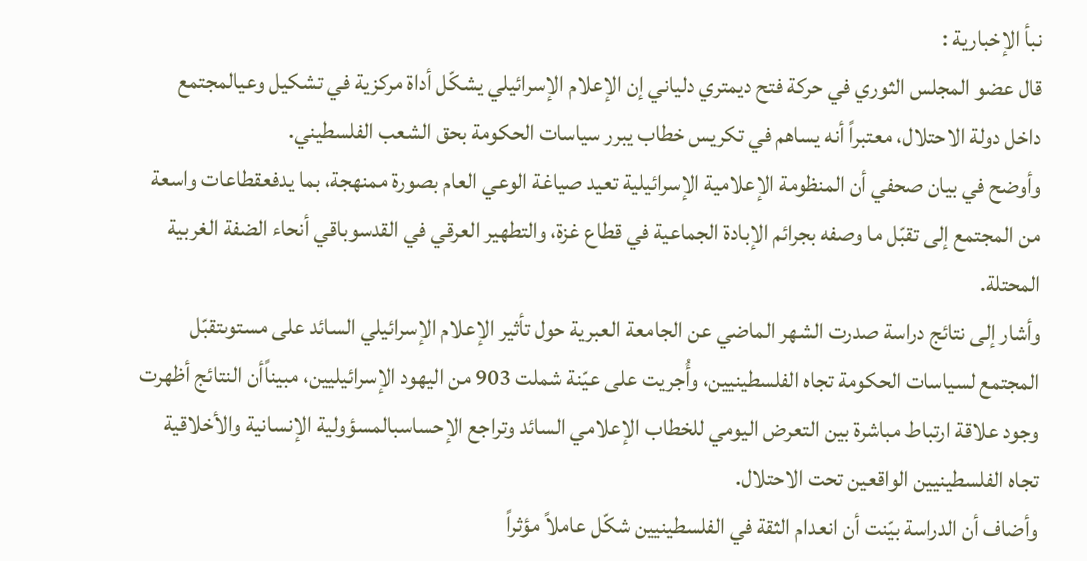نبأ الإخبارية :
قال عضو المجلس الثوري في حركة فتح ديمتري دلياني إن الإعلام الإسرائيلي يشكّل أداة مركزية في تشكيل وعيالمجتمع داخل دولة الاحتلال، معتبراً أنه يساهم في تكريس خطاب يبرر سياسات الحكومة بحق الشعب الفلسطيني.
وأوضح في بيان صحفي أن المنظومة الإعلامية الإسرائيلية تعيد صياغة الوعي العام بصورة ممنهجة، بما يدفعقطاعات واسعة من المجتمع إلى تقبّل ما وصفه بجرائم الإبادة الجماعية في قطاع غزة، والتطهير العرقي في القدسوباقي أنحاء الضفة الغربية المحتلة.
وأشار إلى نتائج دراسة صدرت الشهر الماضي عن الجامعة العبرية حول تأثير الإعلام الإسرائيلي السائد على مستوىتقبّل المجتمع لسياسات الحكومة تجاه الفلسطينيين، وأُجريت على عيّنة شملت 903 من اليهود الإسرائيليين، مبيناًأن النتائج أظهرت وجود علاقة ارتباط مباشرة بين التعرض اليومي للخطاب الإعلامي السائد وتراجع الإحساسبالمسؤولية الإنسانية والأخلاقية تجاه الفلسطينيين الواقعين تحت الاحتلال.
وأضاف أن الدراسة بيّنت أن انعدام الثقة في الفلسطينيين شكّل عاملاً مؤثراً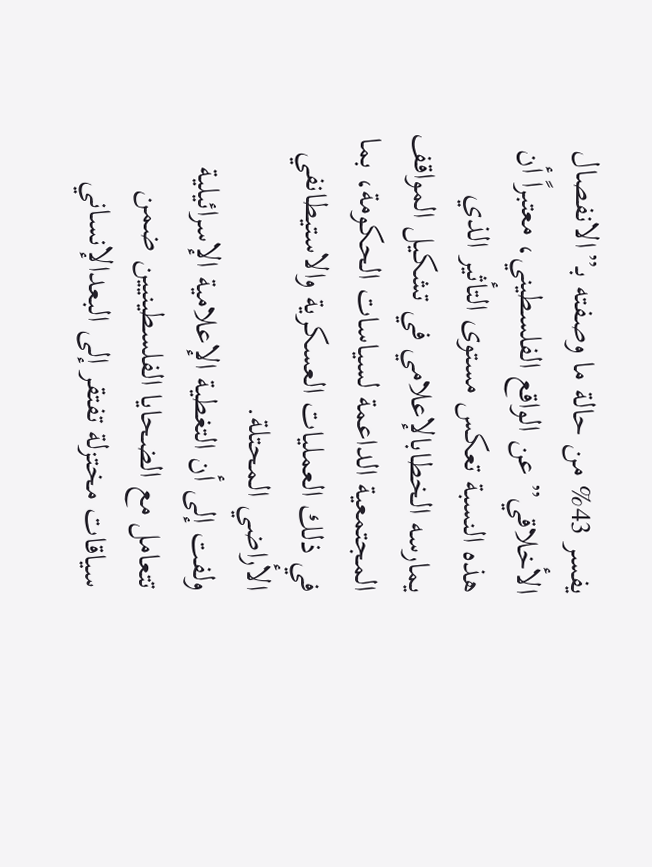يفسر 43% من حالة ما وصفته بـ”الانفصال الأخلاقي” عن الواقع الفلسطيني، معتبراً أن هذه النسبة تعكس مستوى التأثير الذي يمارسه الخطابالإعلامي في تشكيل المواقف المجتمعية الداعمة لسياسات الحكومة، بما في ذلك العمليات العسكرية والاستيطانفي الأراضي المحتلة.
ولفت إلى أن التغطية الإعلامية الإسرائيلية تتعامل مع الضحايا الفلسطينيين ضمن سياقات مختزلة تفتقر إلى البعدالإنساني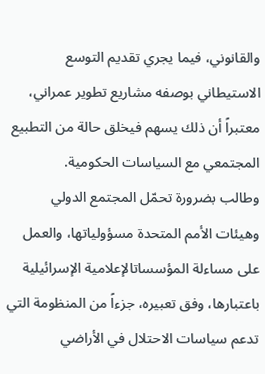والقانوني، فيما يجري تقديم التوسع الاستيطاني بوصفه مشاريع تطوير عمراني، معتبراً أن ذلك يسهم فيخلق حالة من التطبيع المجتمعي مع السياسات الحكومية.
وطالب بضرورة تحمّل المجتمع الدولي وهيئات الأمم المتحدة مسؤولياتها، والعمل على مساءلة المؤسساتالإعلامية الإسرائيلية باعتبارها، وفق تعبيره، جزءاً من المنظومة التي تدعم سياسات الاحتلال في الأراضي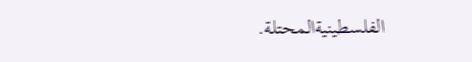الفلسطينيةالمحتلة.